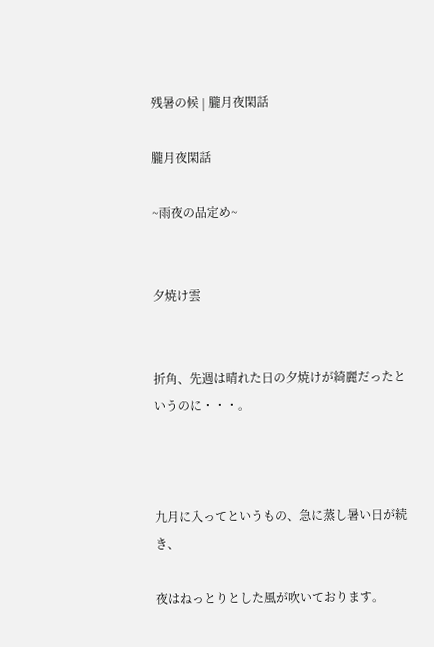残暑の候 | 朧月夜閑話

朧月夜閑話

~雨夜の品定め~


夕焼け雲


折角、先週は晴れた日の夕焼けが綺麗だったというのに・・・。



九月に入ってというもの、急に蒸し暑い日が続き、

夜はねっとりとした風が吹いております。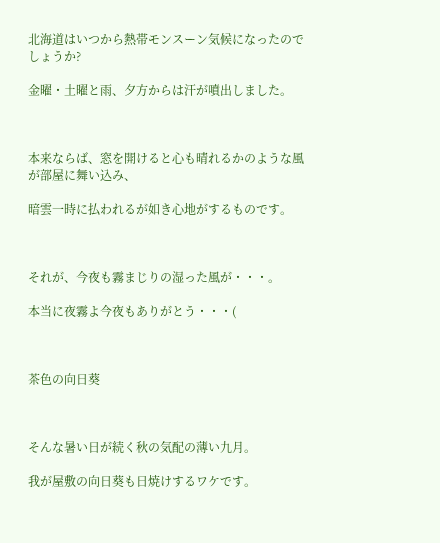北海道はいつから熱帯モンスーン気候になったのでしょうか?

金曜・土曜と雨、夕方からは汗が噴出しました。



本来ならば、窓を開けると心も晴れるかのような風が部屋に舞い込み、

暗雲一時に払われるが如き心地がするものです。



それが、今夜も霧まじりの湿った風が・・・。

本当に夜霧よ今夜もありがとう・・・(



茶色の向日葵



そんな暑い日が続く秋の気配の薄い九月。

我が屋敷の向日葵も日焼けするワケです。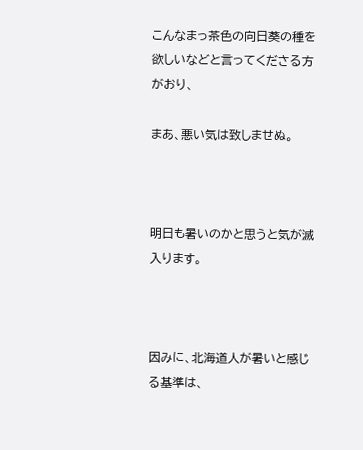こんなまっ茶色の向日葵の種を欲しいなどと言ってくださる方がおり、

まあ、悪い気は致しませぬ。



明日も暑いのかと思うと気が滅入ります。



因みに、北海道人が暑いと感じる基準は、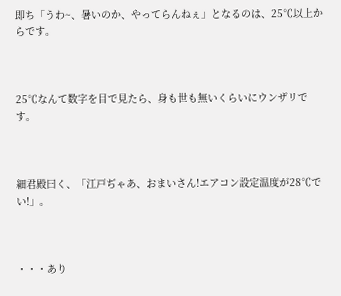即ち「うわ~、暑いのか、やってらんねぇ」となるのは、25℃以上からです。



25℃なんて数字を目で見たら、身も世も無いくらいにウンザリです。



細君殿曰く、「江戸ぢゃあ、おまいさん!エアコン設定温度が28℃でい!」。



・・・あり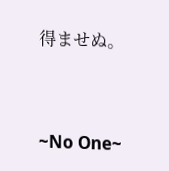得ませぬ。




~No One~